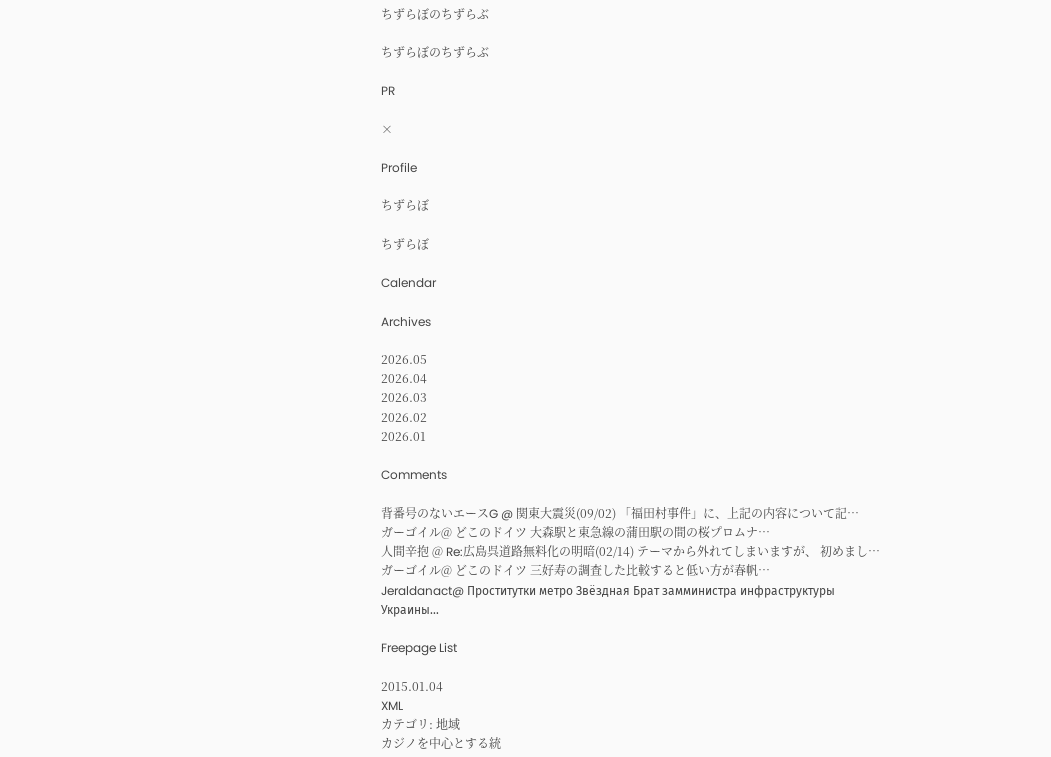ちずらぼのちずらぶ

ちずらぼのちずらぶ

PR

×

Profile

ちずらぼ

ちずらぼ

Calendar

Archives

2026.05
2026.04
2026.03
2026.02
2026.01

Comments

背番号のないエースG @ 関東大震災(09/02) 「福田村事件」に、上記の内容について記…
ガーゴイル@ どこのドイツ 大森駅と東急線の蒲田駅の間の桜プロムナ…
人間辛抱 @ Re:広島呉道路無料化の明暗(02/14) テーマから外れてしまいますが、 初めまし…
ガーゴイル@ どこのドイツ 三好寿の調査した比較すると低い方が春帆…
Jeraldanact@ Проститутки метро Звёздная Брат замминистра инфраструктуры Украины…

Freepage List

2015.01.04
XML
カテゴリ: 地域
カジノを中心とする統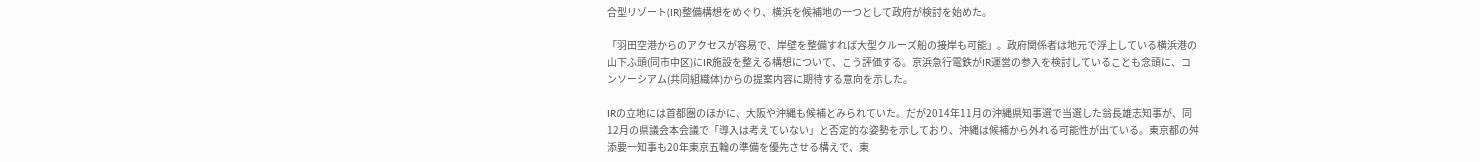合型リゾート(IR)整備構想をめぐり、横浜を候補地の一つとして政府が検討を始めた。

「羽田空港からのアクセスが容易で、岸壁を整備すれば大型クルーズ船の接岸も可能」。政府関係者は地元で浮上している横浜港の山下ふ頭(同市中区)にIR施設を整える構想について、こう評価する。京浜急行電鉄がIR運営の参入を検討していることも念頭に、コンソーシアム(共同組織体)からの提案内容に期待する意向を示した。

IRの立地には首都圏のほかに、大阪や沖縄も候補とみられていた。だが2014年11月の沖縄県知事選で当選した翁長雄志知事が、同12月の県議会本会議で「導入は考えていない」と否定的な姿勢を示しており、沖縄は候補から外れる可能性が出ている。東京都の舛添要一知事も20年東京五輪の準備を優先させる構えで、東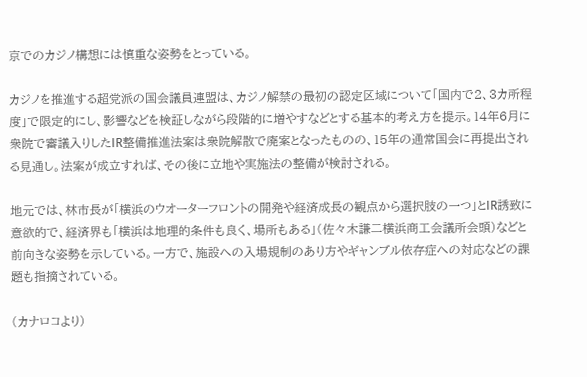京でのカジノ構想には慎重な姿勢をとっている。

カジノを推進する超党派の国会議員連盟は、カジノ解禁の最初の認定区域について「国内で2、3カ所程度」で限定的にし、影響などを検証しながら段階的に増やすなどとする基本的考え方を提示。14年6月に衆院で審議入りしたIR整備推進法案は衆院解散で廃案となったものの、15年の通常国会に再提出される見通し。法案が成立すれば、その後に立地や実施法の整備が検討される。

地元では、林市長が「横浜のウオーターフロントの開発や経済成長の観点から選択肢の一つ」とIR誘致に意欲的で、経済界も「横浜は地理的条件も良く、場所もある」(佐々木謙二横浜商工会議所会頭)などと前向きな姿勢を示している。一方で、施設への入場規制のあり方やギャンブル依存症への対応などの課題も指摘されている。

(カナロコより)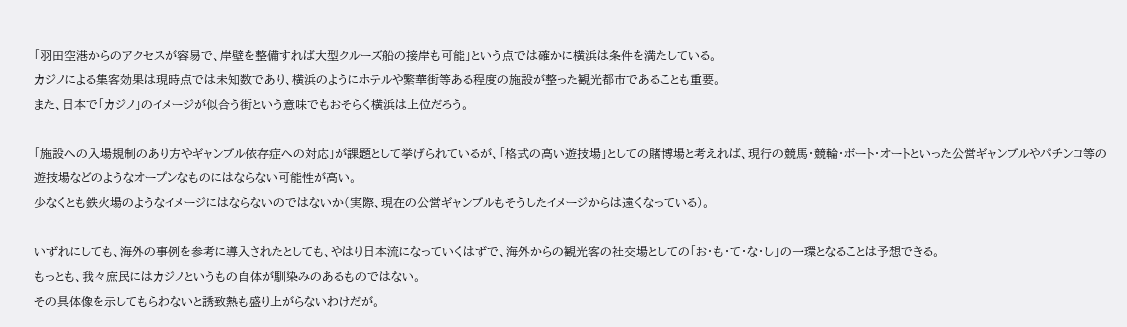「羽田空港からのアクセスが容易で、岸壁を整備すれば大型クルーズ船の接岸も可能」という点では確かに横浜は条件を満たしている。
カジノによる集客効果は現時点では未知数であり、横浜のようにホテルや繁華街等ある程度の施設が整った観光都市であることも重要。
また、日本で「カジノ」のイメージが似合う街という意味でもおそらく横浜は上位だろう。

「施設への入場規制のあり方やギャンブル依存症への対応」が課題として挙げられているが、「格式の高い遊技場」としての賭博場と考えれば、現行の競馬・競輪・ボート・オートといった公営ギャンブルやパチンコ等の遊技場などのようなオープンなものにはならない可能性が高い。
少なくとも鉄火場のようなイメージにはならないのではないか(実際、現在の公営ギャンブルもそうしたイメージからは遠くなっている)。

いずれにしても、海外の事例を参考に導入されたとしても、やはり日本流になっていくはずで、海外からの観光客の社交場としての「お・も・て・な・し」の一環となることは予想できる。
もっとも、我々庶民にはカジノというもの自体が馴染みのあるものではない。
その具体像を示してもらわないと誘致熱も盛り上がらないわけだが。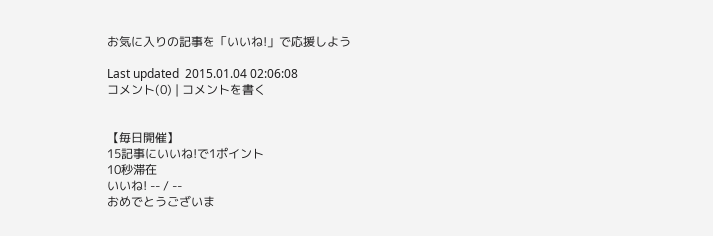お気に入りの記事を「いいね!」で応援しよう

Last updated  2015.01.04 02:06:08
コメント(0) | コメントを書く


【毎日開催】
15記事にいいね!で1ポイント
10秒滞在
いいね! -- / --
おめでとうございま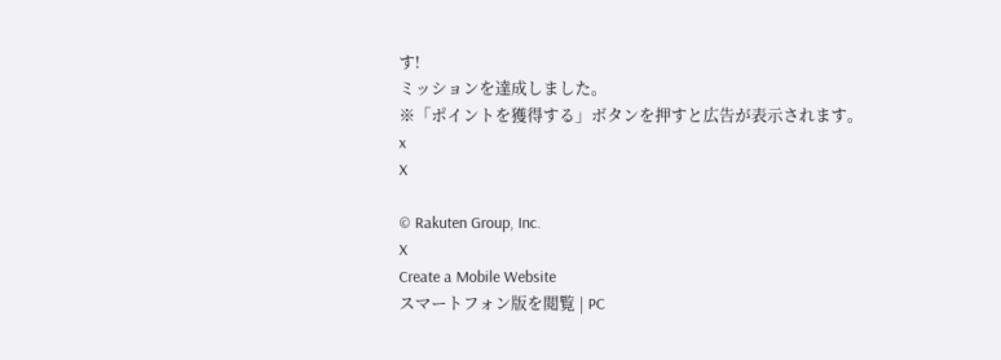す!
ミッションを達成しました。
※「ポイントを獲得する」ボタンを押すと広告が表示されます。
x
X

© Rakuten Group, Inc.
X
Create a Mobile Website
スマートフォン版を閲覧 | PC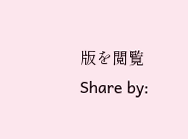版を閲覧
Share by: